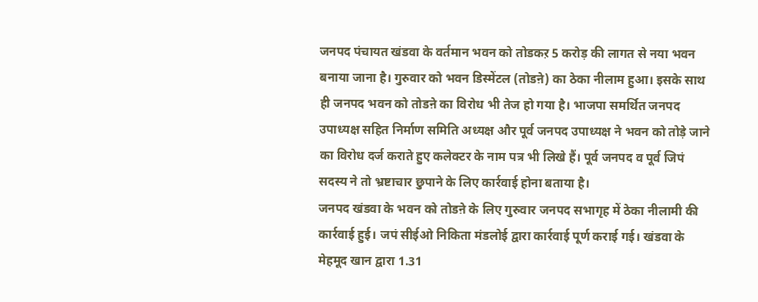जनपद पंचायत खंडवा के वर्तमान भवन को तोडकऱ 5 करोड़ की लागत से नया भवन बनाया जाना है। गुरुवार को भवन डिस्मेंटल (तोडऩे) का ठेका नीलाम हुआ। इसके साथ ही जनपद भवन को तोडऩे का विरोध भी तेज हो गया है। भाजपा समर्थित जनपद उपाध्यक्ष सहित निर्माण समिति अध्यक्ष और पूर्व जनपद उपाध्यक्ष ने भवन को तोड़े जाने का विरोध दर्ज कराते हुए कलेक्टर के नाम पत्र भी लिखे हैं। पूर्व जनपद व पूर्व जिपं सदस्य ने तो भ्रष्टाचार छुपाने के लिए कार्रवाई होना बताया है।
जनपद खंडवा के भवन को तोडऩे के लिए गुरुवार जनपद सभागृह में ठेका नीलामी की कार्रवाई हुई। जपं सीईओ निकिता मंडलोई द्वारा कार्रवाई पूर्ण कराई गई। खंडवा के मेहमूद खान द्वारा 1.31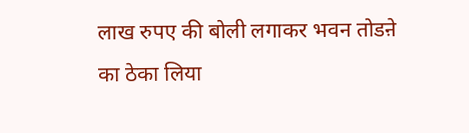लाख रुपए की बोली लगाकर भवन तोडऩे का ठेका लिया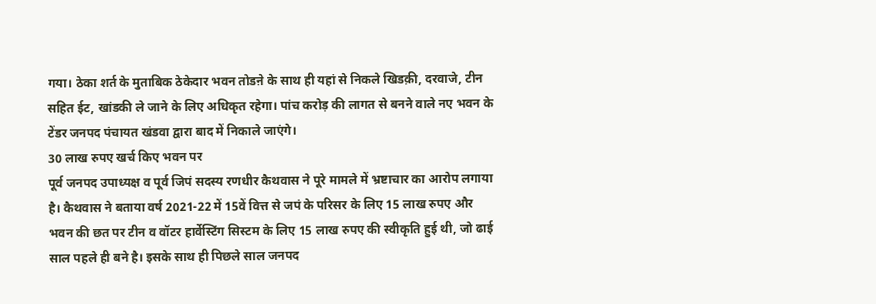गया। ठेका शर्त के मुताबिक ठेकेदार भवन तोडऩे के साथ ही यहां से निकले खिडक़ी, दरवाजे, टीन सहित ईट, खांडकी ले जाने के लिए अधिकृत रहेगा। पांच करोड़ की लागत से बनने वाले नए भवन के टेंडर जनपद पंचायत खंडवा द्वारा बाद में निकाले जाएंगे।
30 लाख रुपए खर्च किए भवन पर
पूर्व जनपद उपाध्यक्ष व पूर्व जिपं सदस्य रणधीर कैथवास ने पूरे मामले में भ्रष्टाचार का आरोप लगाया है। कैथवास ने बताया वर्ष 2021-22 में 15वें वित्त से जपं के परिसर के लिए 15 लाख रुपए और भवन की छत पर टीन व वॉटर हार्वेस्टिंग सिस्टम के लिए 15 लाख रुपए की स्वीकृति हुई थी, जो ढाई साल पहले ही बने है। इसके साथ ही पिछले साल जनपद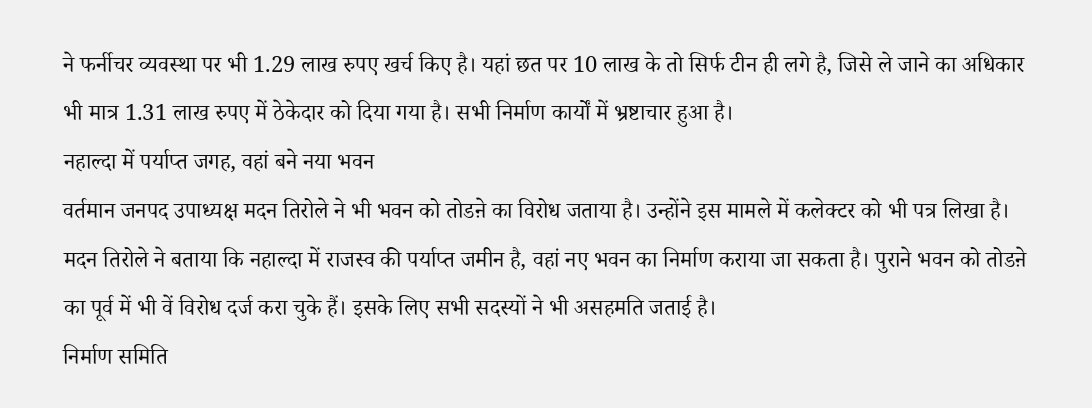ने फर्नीचर व्यवस्था पर भी 1.29 लाख रुपए खर्च किए है। यहां छत पर 10 लाख के तो सिर्फ टीन ही लगे है, जिसे ले जाने का अधिकार भी मात्र 1.31 लाख रुपए में ठेकेदार को दिया गया है। सभी निर्माण कार्यों में भ्रष्टाचार हुआ है।
नहाल्दा में पर्याप्त जगह, वहां बने नया भवन
वर्तमान जनपद उपाध्यक्ष मदन तिरोले ने भी भवन को तोडऩे का विरोध जताया है। उन्होंने इस मामले में कलेक्टर को भी पत्र लिखा है। मदन तिरोले ने बताया कि नहाल्दा में राजस्व की पर्याप्त जमीन है, वहां नए भवन का निर्माण कराया जा सकता है। पुराने भवन को तोडऩे का पूर्व में भी वें विरोध दर्ज करा चुके हैं। इसके लिए सभी सदस्यों ने भी असहमति जताई है।
निर्माण समिति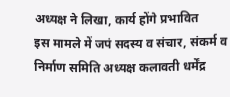अध्यक्ष ने लिखा, कार्य होंगे प्रभावित
इस मामले में जपं सदस्य व संचार, संकर्म व निर्माण समिति अध्यक्ष कलावती धर्मेंद्र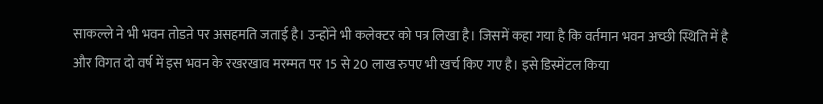साकल्ले ने भी भवन तोडऩे पर असहमति जताई है। उन्होंने भी कलेक्टर को पत्र लिखा है। जिसमें कहा गया है कि वर्तमान भवन अच्छी स्थिति में है और विगत दो वर्ष में इस भवन के रखरखाव मरम्मत पर 15 से 20 लाख रुपए भी खर्च किए गए है। इसे डिस्मेंटल किया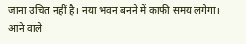जाना उचित नहीं है। नया भवन बनने में काफी समय लगेगा। आने वाले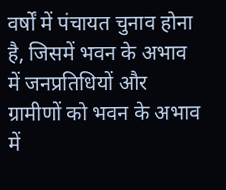वर्षों में पंचायत चुनाव होना है, जिसमें भवन के अभाव में जनप्रतिधियों और ग्रामीणों को भवन के अभाव में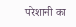परेशानी का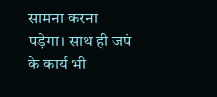सामना करना पड़ेगा। साथ ही जपं के कार्य भी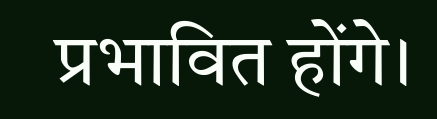प्रभावित होंगे।